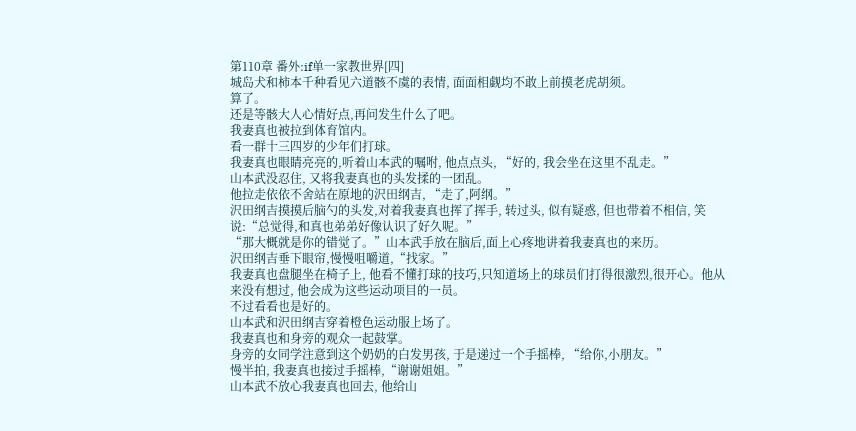第110章 番外:if单一家教世界[四]
城岛犬和柿本千种看见六道骸不虞的表情, 面面相觑均不敢上前摸老虎胡须。
算了。
还是等骸大人心情好点,再问发生什么了吧。
我妻真也被拉到体育馆内。
看一群十三四岁的少年们打球。
我妻真也眼睛亮亮的,听着山本武的嘱咐, 他点点头, “好的, 我会坐在这里不乱走。”
山本武没忍住, 又将我妻真也的头发揉的一团乱。
他拉走依依不舍站在原地的沢田纲吉, “走了,阿纲。”
沢田纲吉摸摸后脑勺的头发,对着我妻真也挥了挥手, 转过头, 似有疑惑, 但也带着不相信, 笑说:“总觉得,和真也弟弟好像认识了好久呢。”
“那大概就是你的错觉了。”山本武手放在脑后,面上心疼地讲着我妻真也的来历。
沢田纲吉垂下眼帘,慢慢咀嚼道,“找家。”
我妻真也盘腿坐在椅子上, 他看不懂打球的技巧,只知道场上的球员们打得很激烈,很开心。他从来没有想过, 他会成为这些运动项目的一员。
不过看看也是好的。
山本武和沢田纲吉穿着橙色运动服上场了。
我妻真也和身旁的观众一起鼓掌。
身旁的女同学注意到这个奶奶的白发男孩, 于是递过一个手摇棒, “给你,小朋友。”
慢半拍, 我妻真也接过手摇棒,“谢谢姐姐。”
山本武不放心我妻真也回去, 他给山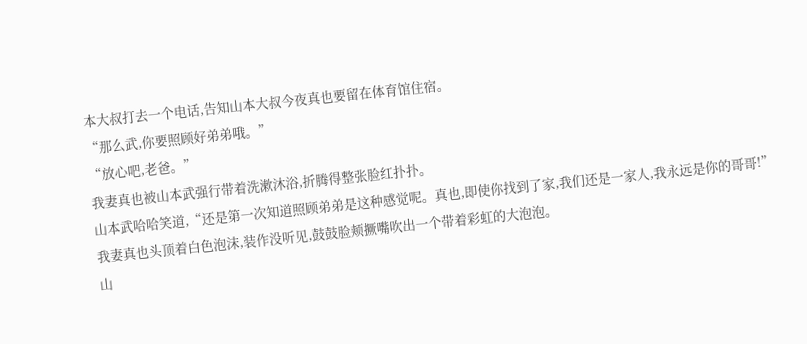本大叔打去一个电话,告知山本大叔今夜真也要留在体育馆住宿。
“那么武,你要照顾好弟弟哦。”
“放心吧,老爸。”
我妻真也被山本武强行带着洗漱沐浴,折腾得整张脸红扑扑。
山本武哈哈笑道,“还是第一次知道照顾弟弟是这种感觉呢。真也,即使你找到了家,我们还是一家人,我永远是你的哥哥!”
我妻真也头顶着白色泡沫,装作没听见,鼓鼓脸颊撅嘴吹出一个带着彩虹的大泡泡。
山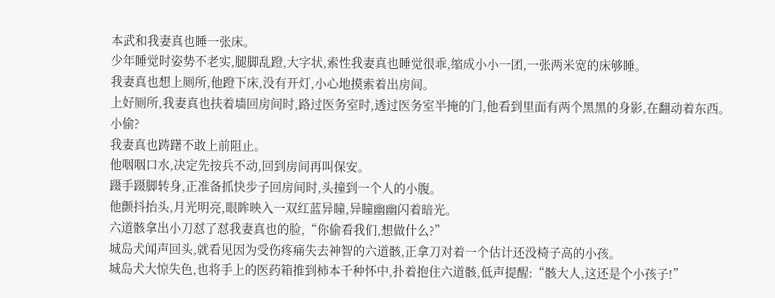本武和我妻真也睡一张床。
少年睡觉时姿势不老实,腿脚乱蹬,大字状,索性我妻真也睡觉很乖,缩成小小一团,一张两米宽的床够睡。
我妻真也想上厕所,他蹬下床,没有开灯,小心地摸索着出房间。
上好厕所,我妻真也扶着墙回房间时,路过医务室时,透过医务室半掩的门,他看到里面有两个黑黑的身影,在翻动着东西。
小偷?
我妻真也踌躇不敢上前阻止。
他咽咽口水,决定先按兵不动,回到房间再叫保安。
蹑手蹑脚转身,正准备抓快步子回房间时,头撞到一个人的小腹。
他颤抖抬头,月光明亮,眼眸映入一双红蓝异瞳,异瞳幽幽闪着暗光。
六道骸拿出小刀怼了怼我妻真也的脸,“你偷看我们,想做什么?”
城岛犬闻声回头,就看见因为受伤疼痛失去神智的六道骸,正拿刀对着一个估计还没椅子高的小孩。
城岛犬大惊失色,也将手上的医药箱推到柿本千种怀中,扑着抱住六道骸,低声提醒:“骸大人,这还是个小孩子!”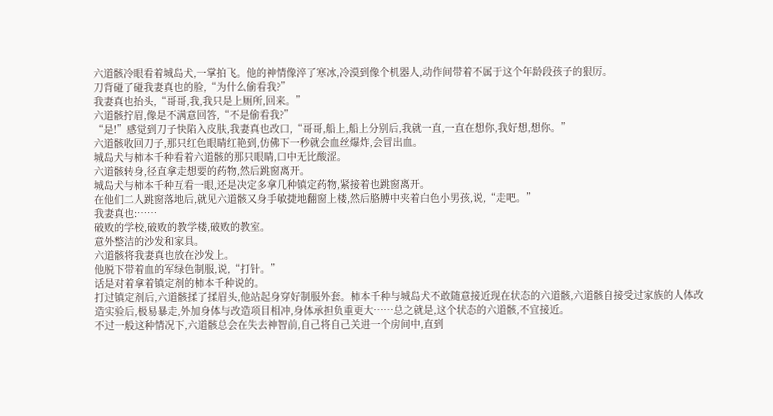六道骸冷眼看着城岛犬,一掌拍飞。他的神情像淬了寒冰,冷漠到像个机器人,动作间带着不属于这个年龄段孩子的狠厉。
刀背碰了碰我妻真也的脸,“为什么偷看我?”
我妻真也抬头,“哥哥,我,我只是上厕所,回来。”
六道骸拧眉,像是不满意回答,“不是偷看我?”
“是!”感觉到刀子快陷入皮肤,我妻真也改口,“哥哥,船上,船上分别后,我就一直,一直在想你,我好想,想你。”
六道骸收回刀子,那只红色眼睛红艳到,仿佛下一秒就会血丝爆炸,会冒出血。
城岛犬与柿本千种看着六道骸的那只眼睛,口中无比酸涩。
六道骸转身,径直拿走想要的药物,然后跳窗离开。
城岛犬与柿本千种互看一眼,还是决定多拿几种镇定药物,紧接着也跳窗离开。
在他们二人跳窗落地后,就见六道骸又身手敏捷地翻窗上楼,然后胳膊中夹着白色小男孩,说,“走吧。”
我妻真也:……
破败的学校,破败的教学楼,破败的教室。
意外整洁的沙发和家具。
六道骸将我妻真也放在沙发上。
他脱下带着血的军绿色制服,说,“打针。”
话是对着拿着镇定剂的柿本千种说的。
打过镇定剂后,六道骸揉了揉眉头,他站起身穿好制服外套。柿本千种与城岛犬不敢随意接近现在状态的六道骸,六道骸自接受过家族的人体改造实验后,极易暴走,外加身体与改造项目相冲,身体承担负重更大……总之就是,这个状态的六道骸,不宜接近。
不过一般这种情况下,六道骸总会在失去神智前,自己将自己关进一个房间中,直到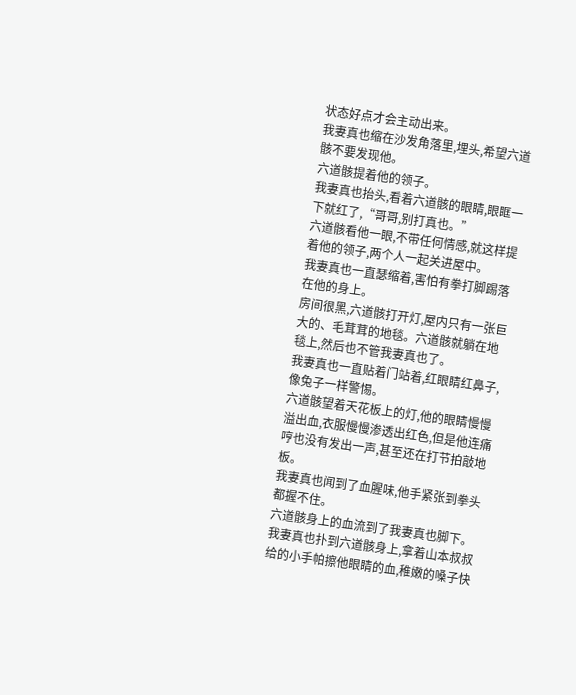状态好点才会主动出来。
我妻真也缩在沙发角落里,埋头,希望六道骸不要发现他。
六道骸提着他的领子。
我妻真也抬头,看着六道骸的眼睛,眼眶一下就红了,“哥哥,别打真也。”
六道骸看他一眼,不带任何情感,就这样提着他的领子,两个人一起关进屋中。
我妻真也一直瑟缩着,害怕有拳打脚踢落在他的身上。
房间很黑,六道骸打开灯,屋内只有一张巨大的、毛茸茸的地毯。六道骸就躺在地毯上,然后也不管我妻真也了。
我妻真也一直贴着门站着,红眼睛红鼻子,像兔子一样警惕。
六道骸望着天花板上的灯,他的眼睛慢慢溢出血,衣服慢慢渗透出红色,但是他连痛哼也没有发出一声,甚至还在打节拍敲地板。
我妻真也闻到了血腥味,他手紧张到拳头都握不住。
六道骸身上的血流到了我妻真也脚下。
我妻真也扑到六道骸身上,拿着山本叔叔给的小手帕擦他眼睛的血,稚嫩的嗓子快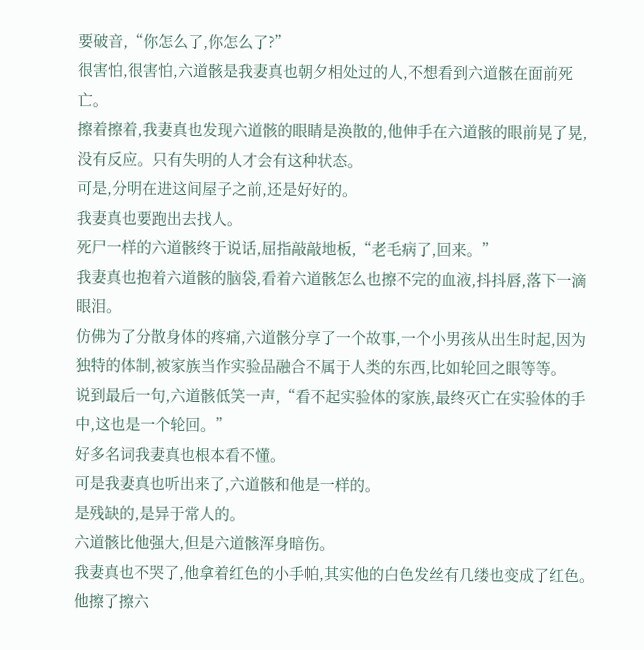要破音,“你怎么了,你怎么了?”
很害怕,很害怕,六道骸是我妻真也朝夕相处过的人,不想看到六道骸在面前死亡。
擦着擦着,我妻真也发现六道骸的眼睛是涣散的,他伸手在六道骸的眼前晃了晃,没有反应。只有失明的人才会有这种状态。
可是,分明在进这间屋子之前,还是好好的。
我妻真也要跑出去找人。
死尸一样的六道骸终于说话,屈指敲敲地板,“老毛病了,回来。”
我妻真也抱着六道骸的脑袋,看着六道骸怎么也擦不完的血液,抖抖唇,落下一滴眼泪。
仿佛为了分散身体的疼痛,六道骸分享了一个故事,一个小男孩从出生时起,因为独特的体制,被家族当作实验品融合不属于人类的东西,比如轮回之眼等等。
说到最后一句,六道骸低笑一声,“看不起实验体的家族,最终灭亡在实验体的手中,这也是一个轮回。”
好多名词我妻真也根本看不懂。
可是我妻真也听出来了,六道骸和他是一样的。
是残缺的,是异于常人的。
六道骸比他强大,但是六道骸浑身暗伤。
我妻真也不哭了,他拿着红色的小手帕,其实他的白色发丝有几缕也变成了红色。他擦了擦六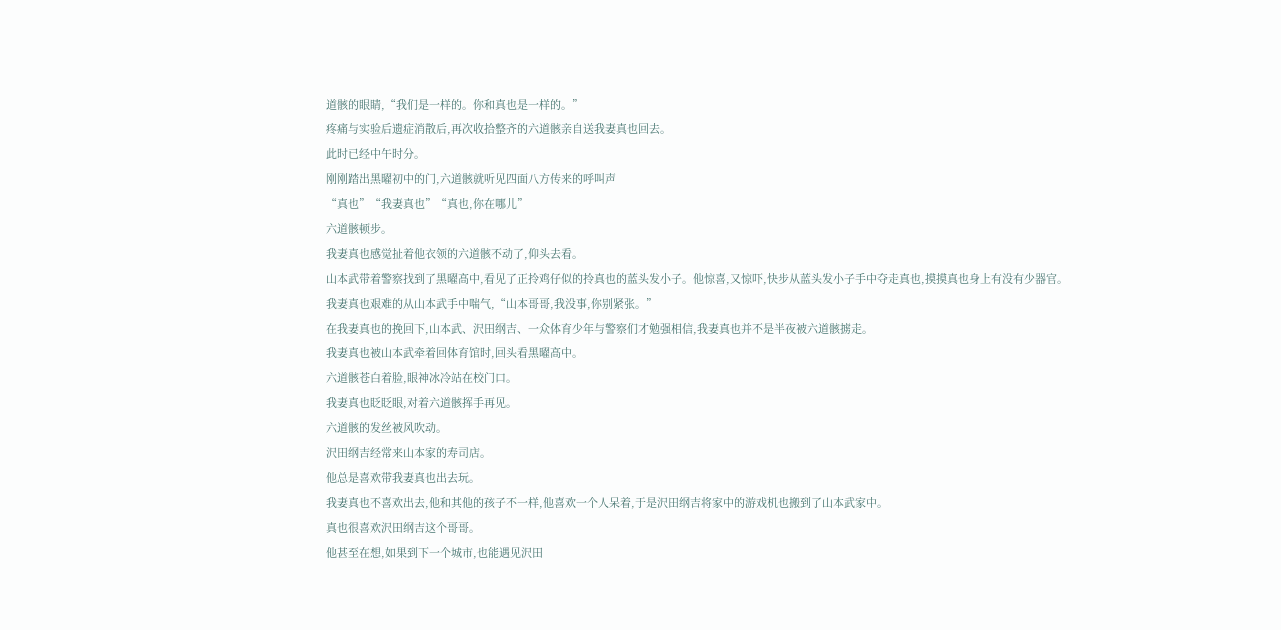道骸的眼睛,“我们是一样的。你和真也是一样的。”
疼痛与实验后遗症消散后,再次收拾整齐的六道骸亲自送我妻真也回去。
此时已经中午时分。
刚刚踏出黑曜初中的门,六道骸就听见四面八方传来的呼叫声
“真也”“我妻真也”“真也,你在哪儿”
六道骸顿步。
我妻真也感觉扯着他衣领的六道骸不动了,仰头去看。
山本武带着警察找到了黑曜高中,看见了正拎鸡仔似的拎真也的蓝头发小子。他惊喜,又惊吓,快步从蓝头发小子手中夺走真也,摸摸真也身上有没有少器官。
我妻真也艰难的从山本武手中喘气,“山本哥哥,我没事,你别紧张。”
在我妻真也的挽回下,山本武、沢田纲吉、一众体育少年与警察们才勉强相信,我妻真也并不是半夜被六道骸掳走。
我妻真也被山本武牵着回体育馆时,回头看黑曜高中。
六道骸苍白着脸,眼神冰冷站在校门口。
我妻真也眨眨眼,对着六道骸挥手再见。
六道骸的发丝被风吹动。
沢田纲吉经常来山本家的寿司店。
他总是喜欢带我妻真也出去玩。
我妻真也不喜欢出去,他和其他的孩子不一样,他喜欢一个人呆着,于是沢田纲吉将家中的游戏机也搬到了山本武家中。
真也很喜欢沢田纲吉这个哥哥。
他甚至在想,如果到下一个城市,也能遇见沢田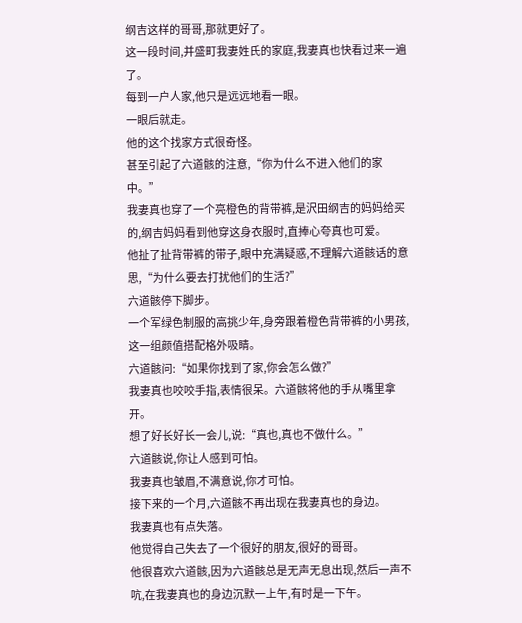纲吉这样的哥哥,那就更好了。
这一段时间,并盛町我妻姓氏的家庭,我妻真也快看过来一遍了。
每到一户人家,他只是远远地看一眼。
一眼后就走。
他的这个找家方式很奇怪。
甚至引起了六道骸的注意,“你为什么不进入他们的家中。”
我妻真也穿了一个亮橙色的背带裤,是沢田纲吉的妈妈给买的,纲吉妈妈看到他穿这身衣服时,直捧心夸真也可爱。
他扯了扯背带裤的带子,眼中充满疑惑,不理解六道骸话的意思,“为什么要去打扰他们的生活?”
六道骸停下脚步。
一个军绿色制服的高挑少年,身旁跟着橙色背带裤的小男孩,这一组颜值搭配格外吸睛。
六道骸问:“如果你找到了家,你会怎么做?”
我妻真也咬咬手指,表情很呆。六道骸将他的手从嘴里拿开。
想了好长好长一会儿,说:“真也,真也不做什么。”
六道骸说,你让人感到可怕。
我妻真也皱眉,不满意说,你才可怕。
接下来的一个月,六道骸不再出现在我妻真也的身边。
我妻真也有点失落。
他觉得自己失去了一个很好的朋友,很好的哥哥。
他很喜欢六道骸,因为六道骸总是无声无息出现,然后一声不吭,在我妻真也的身边沉默一上午,有时是一下午。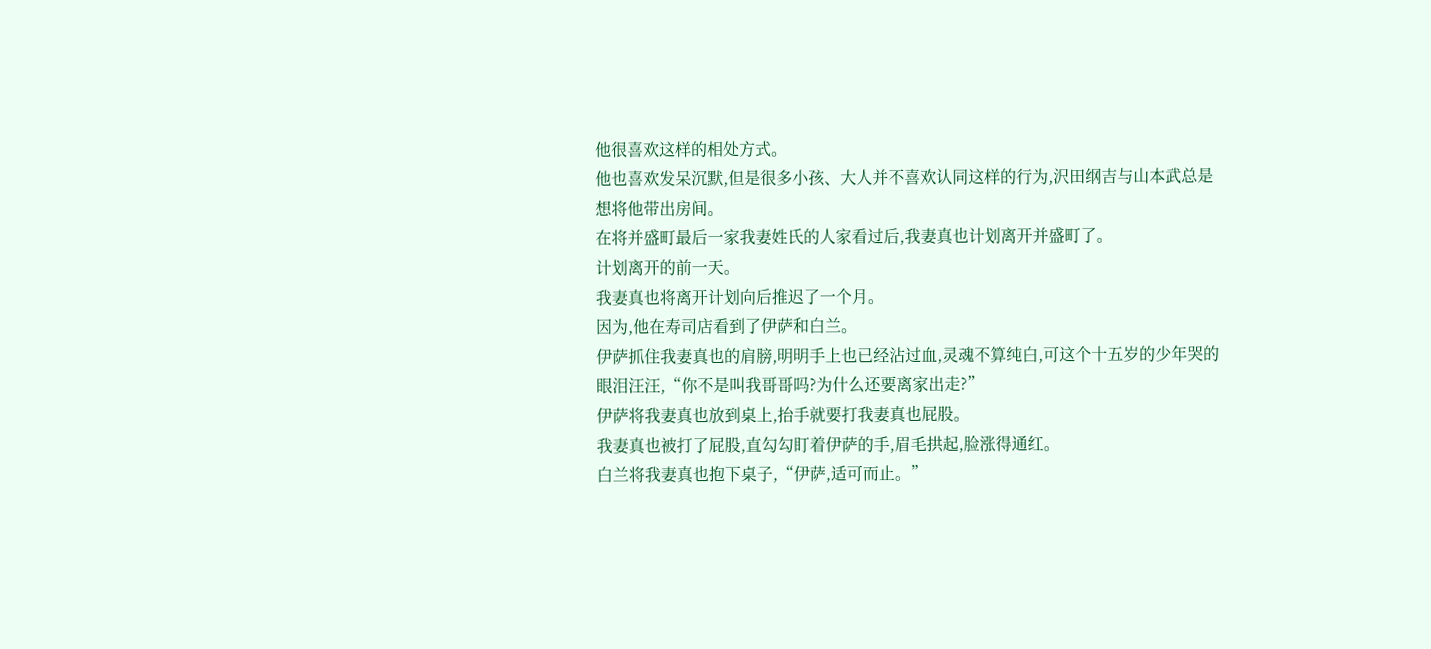他很喜欢这样的相处方式。
他也喜欢发呆沉默,但是很多小孩、大人并不喜欢认同这样的行为,沢田纲吉与山本武总是想将他带出房间。
在将并盛町最后一家我妻姓氏的人家看过后,我妻真也计划离开并盛町了。
计划离开的前一天。
我妻真也将离开计划向后推迟了一个月。
因为,他在寿司店看到了伊萨和白兰。
伊萨抓住我妻真也的肩膀,明明手上也已经沾过血,灵魂不算纯白,可这个十五岁的少年哭的眼泪汪汪,“你不是叫我哥哥吗?为什么还要离家出走?”
伊萨将我妻真也放到桌上,抬手就要打我妻真也屁股。
我妻真也被打了屁股,直勾勾盯着伊萨的手,眉毛拱起,脸涨得通红。
白兰将我妻真也抱下桌子,“伊萨,适可而止。”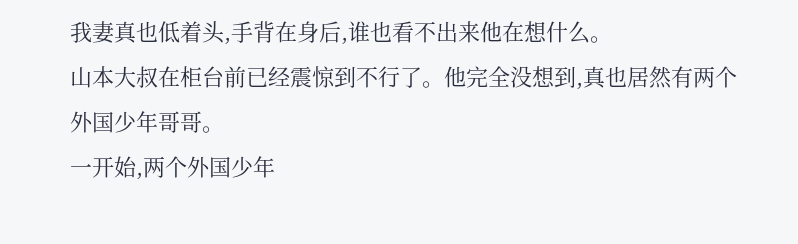我妻真也低着头,手背在身后,谁也看不出来他在想什么。
山本大叔在柜台前已经震惊到不行了。他完全没想到,真也居然有两个外国少年哥哥。
一开始,两个外国少年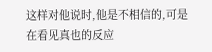这样对他说时,他是不相信的,可是在看见真也的反应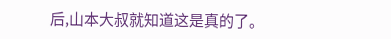后,山本大叔就知道这是真的了。